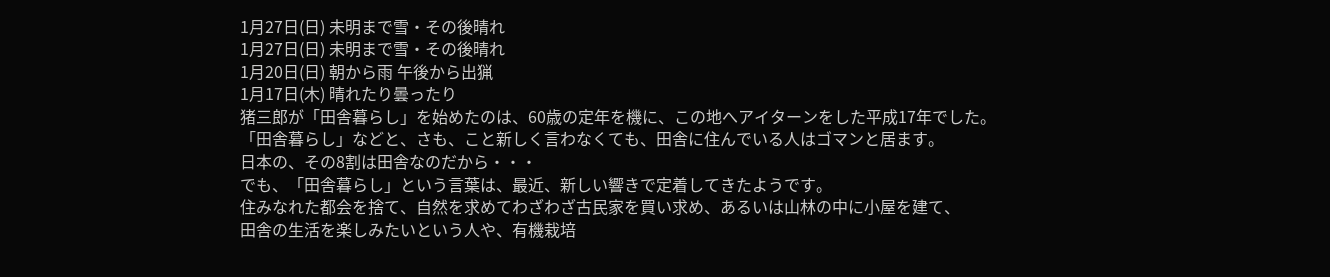1月27日(日) 未明まで雪・その後晴れ
1月27日(日) 未明まで雪・その後晴れ
1月20日(日) 朝から雨 午後から出猟
1月17日(木) 晴れたり曇ったり
猪三郎が「田舎暮らし」を始めたのは、60歳の定年を機に、この地へアイターンをした平成17年でした。
「田舎暮らし」などと、さも、こと新しく言わなくても、田舎に住んでいる人はゴマンと居ます。
日本の、その8割は田舎なのだから・・・
でも、「田舎暮らし」という言葉は、最近、新しい響きで定着してきたようです。
住みなれた都会を捨て、自然を求めてわざわざ古民家を買い求め、あるいは山林の中に小屋を建て、
田舎の生活を楽しみたいという人や、有機栽培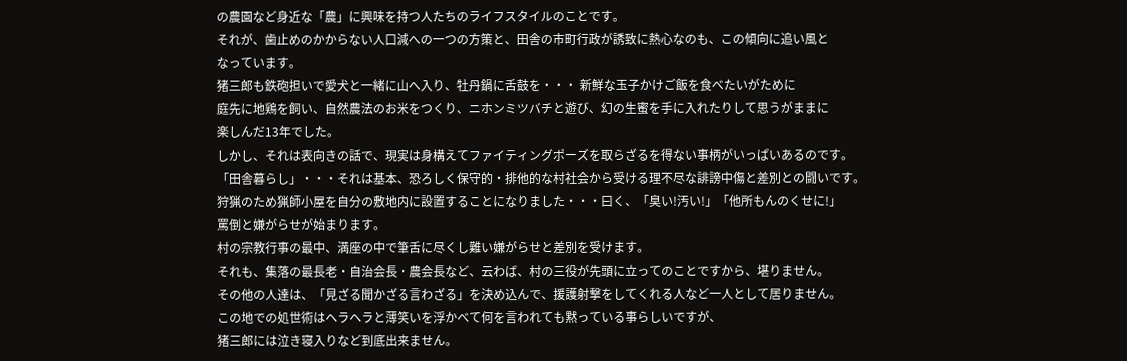の農園など身近な「農」に興味を持つ人たちのライフスタイルのことです。
それが、歯止めのかからない人口減への一つの方策と、田舎の市町行政が誘致に熱心なのも、この傾向に追い風と
なっています。
猪三郎も鉄砲担いで愛犬と一緒に山へ入り、牡丹鍋に舌鼓を・・・ 新鮮な玉子かけご飯を食べたいがために
庭先に地鶏を飼い、自然農法のお米をつくり、ニホンミツバチと遊び、幻の生蜜を手に入れたりして思うがままに
楽しんだ13年でした。
しかし、それは表向きの話で、現実は身構えてファイティングポーズを取らざるを得ない事柄がいっぱいあるのです。
「田舎暮らし」・・・それは基本、恐ろしく保守的・排他的な村社会から受ける理不尽な誹謗中傷と差別との闘いです。
狩猟のため猟師小屋を自分の敷地内に設置することになりました・・・曰く、「臭い!汚い!」「他所もんのくせに!」
罵倒と嫌がらせが始まります。
村の宗教行事の最中、満座の中で筆舌に尽くし難い嫌がらせと差別を受けます。
それも、集落の最長老・自治会長・農会長など、云わば、村の三役が先頭に立ってのことですから、堪りません。
その他の人達は、「見ざる聞かざる言わざる」を決め込んで、援護射撃をしてくれる人など一人として居りません。
この地での処世術はヘラヘラと薄笑いを浮かべて何を言われても黙っている事らしいですが、
猪三郎には泣き寝入りなど到底出来ません。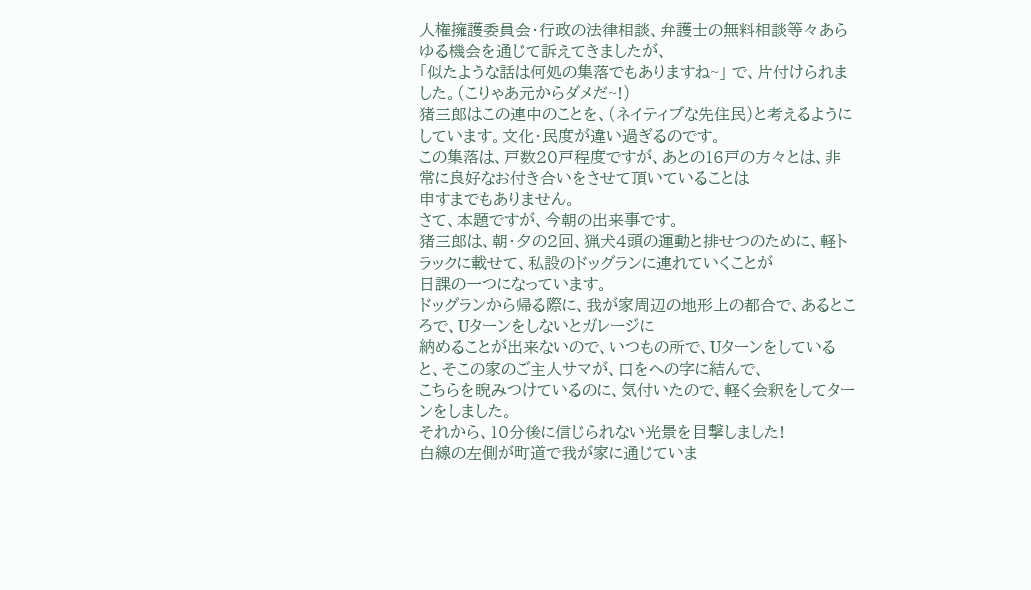人権擁護委員会・行政の法律相談、弁護士の無料相談等々あらゆる機会を通じて訴えてきましたが、
「似たような話は何処の集落でもありますね~」 で、片付けられました。(こりゃあ元からダメだ~!)
猪三郎はこの連中のことを、(ネイティブな先住民)と考えるようにしています。文化・民度が違い過ぎるのです。
この集落は、戸数20戸程度ですが、あとの16戸の方々とは、非常に良好なお付き合いをさせて頂いていることは
申すまでもありません。
さて、本題ですが、今朝の出来事です。
猪三郎は、朝・夕の2回、猟犬4頭の運動と排せつのために、軽トラックに載せて、私設のドッグランに連れていくことが
日課の一つになっています。
ドッグランから帰る際に、我が家周辺の地形上の都合で、あるところで、Uターンをしないとガレージに
納めることが出来ないので、いつもの所で、Uターンをしていると、そこの家のご主人サマが、口をへの字に結んで、
こちらを睨みつけているのに、気付いたので、軽く会釈をしてターンをしました。
それから、10分後に信じられない光景を目撃しました!
白線の左側が町道で我が家に通じていま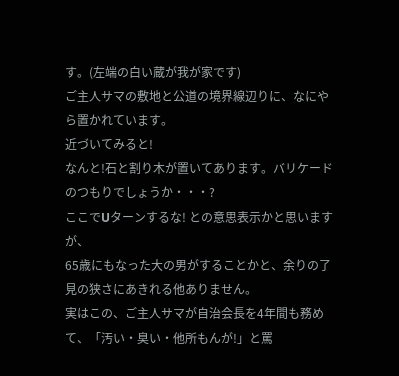す。(左端の白い蔵が我が家です)
ご主人サマの敷地と公道の境界線辺りに、なにやら置かれています。
近づいてみると!
なんと!石と割り木が置いてあります。バリケードのつもりでしょうか・・・?
ここでUターンするな! との意思表示かと思いますが、
65歳にもなった大の男がすることかと、余りの了見の狭さにあきれる他ありません。
実はこの、ご主人サマが自治会長を4年間も務めて、「汚い・臭い・他所もんが!」と罵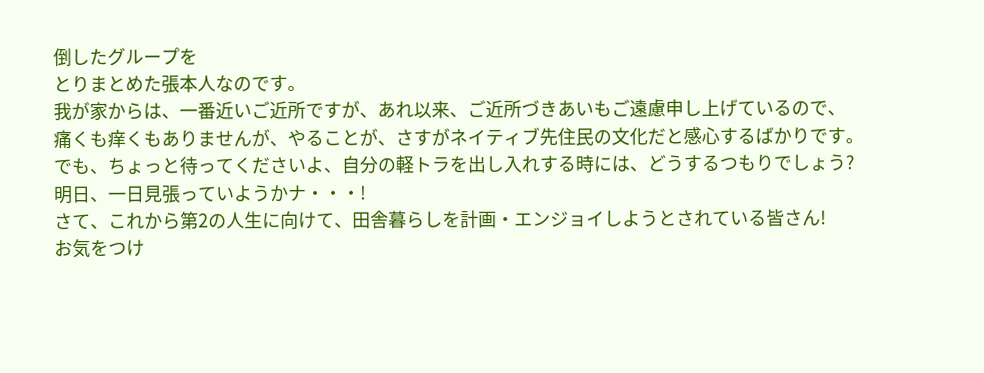倒したグループを
とりまとめた張本人なのです。
我が家からは、一番近いご近所ですが、あれ以来、ご近所づきあいもご遠慮申し上げているので、
痛くも痒くもありませんが、やることが、さすがネイティブ先住民の文化だと感心するばかりです。
でも、ちょっと待ってくださいよ、自分の軽トラを出し入れする時には、どうするつもりでしょう?
明日、一日見張っていようかナ・・・!
さて、これから第2の人生に向けて、田舎暮らしを計画・エンジョイしようとされている皆さん!
お気をつけ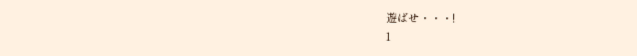遊ばせ・・・!
1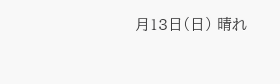月13日(日) 晴れ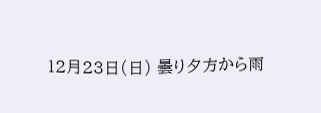12月23日(日) 曇り夕方から雨